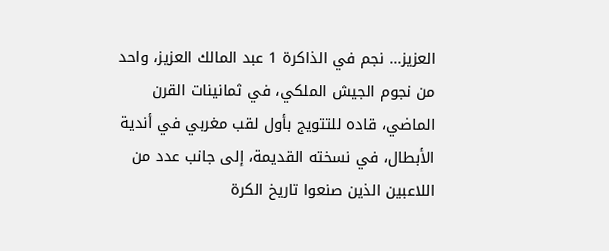العزيز... نجم في الذاكرة 1 عبد المالك العزيز، واحد من نجوم الجيش الملكي، في ثمانينات القرن الماضي، قاده للتتويج بأول لقب مغربي في أندية الأبطال، في نسخته القديمة، إلى جانب عدد من اللاعبين الذين صنعوا تاريخ الكرة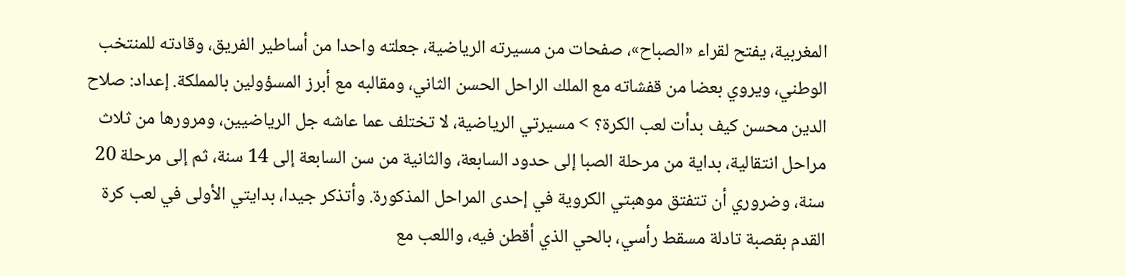المغربية، يفتح لقراء «الصباح»، صفحات من مسيرته الرياضية، جعلته واحدا من أساطير الفريق، وقادته للمنتخب الوطني، ويروي بعضا من قفشاته مع الملك الراحل الحسن الثاني، ومقالبه مع أبرز المسؤولين بالمملكة. إعداد: صلاح الدين محسن كيف بدأت لعب الكرة؟ > مسيرتي الرياضية، لا تختلف عما عاشه جل الرياضيين، ومرورها من ثلاث مراحل انتقالية، بداية من مرحلة الصبا إلى حدود السابعة، والثانية من سن السابعة إلى 14 سنة، ثم إلى مرحلة 20 سنة، وضروري أن تتفتق موهبتي الكروية في إحدى المراحل المذكورة. وأتذكر جيدا، بدايتي الأولى في لعب كرة القدم بقصبة تادلة مسقط رأسي، بالحي الذي أقطن فيه، واللعب مع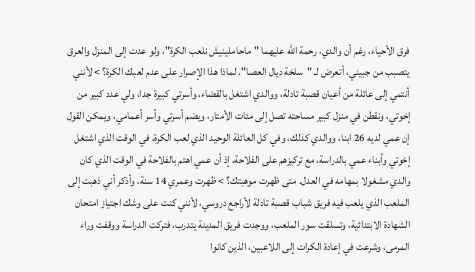فرق الأحياء، رغم أن والدي، رحمة الله عليهما "ماحاملينيش نلعب الكرة"، ولو عدت إلى المنزل والعرق يتصبب من جبيني، أتعرض لـ "سلخة ديال العصا". لماذا هذا الإصرار على عدم لعبك الكرة؟ > لأنني أنتمي إلى عائلة من أعيان قصبة تادلة، ووالدي اشتغل بالقضاء، وأسرتي كبيرة جدا، ولي عدد كبير من إخوتي، ونقطن في منزل كبير مساحته تصل إلى مئات الأمتار، ويضم أسرتي وأسر أعمامي، ويمكن القول إن عمي لديه 26 ابنا، ووالدي كذلك، وفي كل العائلة الوحيد الذي لعب الكرة، في الوقت الذي اشتغل إخوتي وأبناء عمي بالدراسة، مع تركيزهم على الفلاحة، إذ أن عمي اهتم بالفلاحة في الوقت الذي كان والدي مشغولا بمهامه في العدل. متى ظهرت موهبتك؟ > ظهرت وعمري 14 سنة، وأذكر أني ذهبت إلى الملعب الذي يلعب فيه فريق شباب قصبة تادلة لأراجع دروسي، لأنني كنت على وشك اجتياز امتحان الشهادة الابتدائية، وتسلقت سور الملعب، ووجدت فريق المدينة يتدرب، فتركت الدراسة ووقفت وراء المرمى، وشرعت في إعادة الكرات إلى اللاعبين، الذين كانوا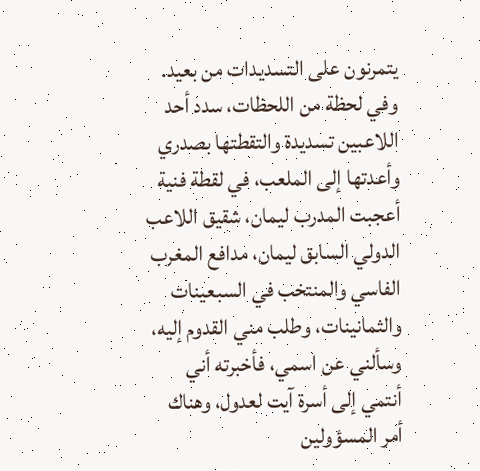يتمرنون على التسديدات من بعيد. وفي لحظة من اللحظات، سدد أحد اللاعبين تسديدة والتقطتها بصدري وأعدتها إلى الملعب، في لقطة فنية أعجبت المدرب ليمان، شقيق اللاعب الدولي السابق ليمان، مدافع المغرب الفاسي والمنتخب في السبعينات والثمانينات، وطلب مني القدوم إليه، وسألني عن اسمي، فأخبرته أني أنتمي إلى أسرة آيت لعدول، وهناك أمر المسؤولين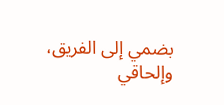بضمي إلى الفريق، وإلحاقي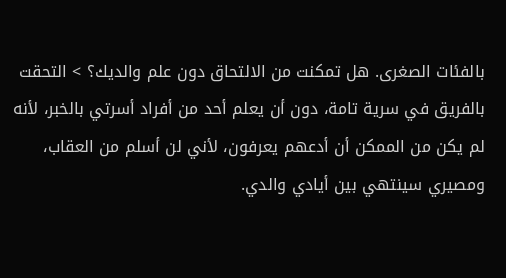بالفئات الصغرى. هل تمكنت من الالتحاق دون علم والديك؟ > التحقت بالفريق في سرية تامة، دون أن يعلم أحد من أفراد أسرتي بالخبر، لأنه لم يكن من الممكن أن أدعهم يعرفون، لأني لن أسلم من العقاب، ومصيري سينتهي بين أيادي والدي.